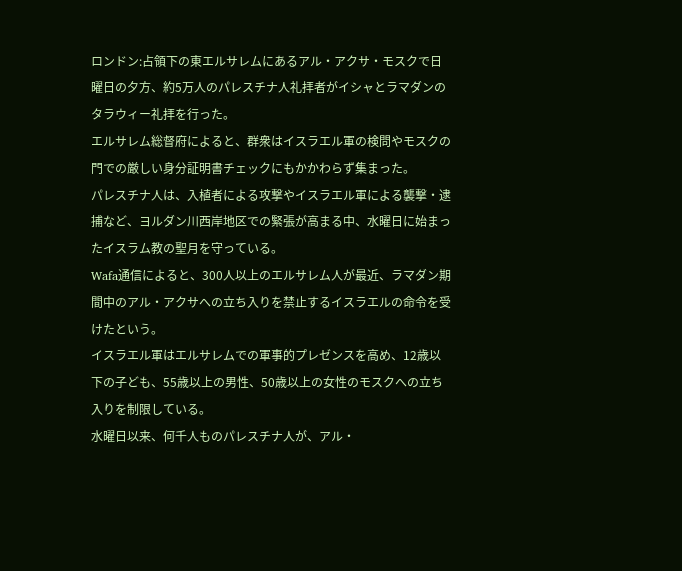ロンドン:占領下の東エルサレムにあるアル・アクサ・モスクで日曜日の夕方、約5万人のパレスチナ人礼拝者がイシャとラマダンのタラウィー礼拝を行った。
エルサレム総督府によると、群衆はイスラエル軍の検問やモスクの門での厳しい身分証明書チェックにもかかわらず集まった。
パレスチナ人は、入植者による攻撃やイスラエル軍による襲撃・逮捕など、ヨルダン川西岸地区での緊張が高まる中、水曜日に始まったイスラム教の聖月を守っている。
Wafa通信によると、300人以上のエルサレム人が最近、ラマダン期間中のアル・アクサへの立ち入りを禁止するイスラエルの命令を受けたという。
イスラエル軍はエルサレムでの軍事的プレゼンスを高め、12歳以下の子ども、55歳以上の男性、50歳以上の女性のモスクへの立ち入りを制限している。
水曜日以来、何千人ものパレスチナ人が、アル・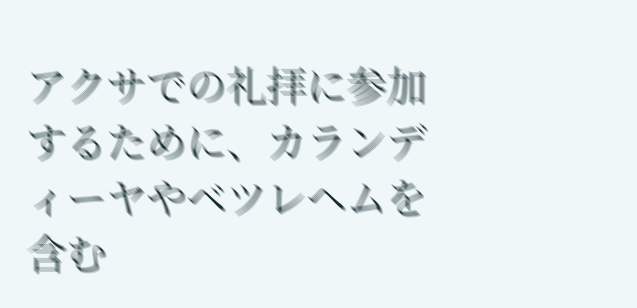アクサでの礼拝に参加するために、カランディーヤやベツレヘムを含む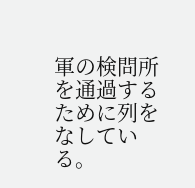軍の検問所を通過するために列をなしている。